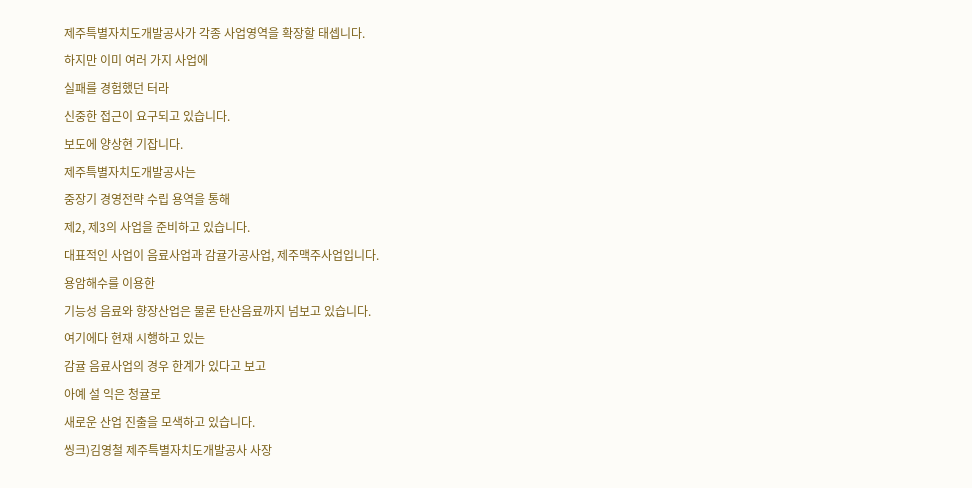제주특별자치도개발공사가 각종 사업영역을 확장할 태셉니다.
하지만 이미 여러 가지 사업에
실패를 경험했던 터라
신중한 접근이 요구되고 있습니다.
보도에 양상현 기잡니다.
제주특별자치도개발공사는
중장기 경영전략 수립 용역을 통해
제2, 제3의 사업을 준비하고 있습니다.
대표적인 사업이 음료사업과 감귤가공사업, 제주맥주사업입니다.
용암해수를 이용한
기능성 음료와 향장산업은 물론 탄산음료까지 넘보고 있습니다.
여기에다 현재 시행하고 있는
감귤 음료사업의 경우 한계가 있다고 보고
아예 설 익은 청귤로
새로운 산업 진출을 모색하고 있습니다.
씽크)김영철 제주특별자치도개발공사 사장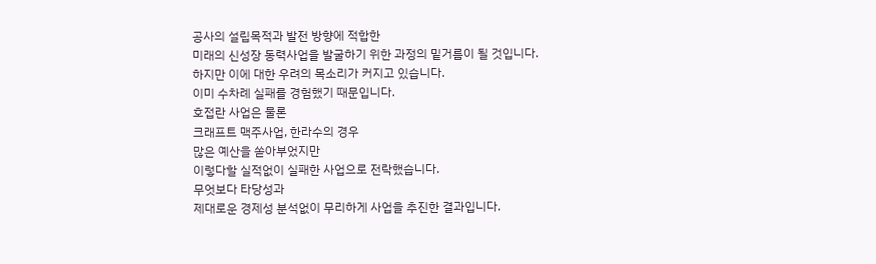공사의 설립목적과 발전 방향에 적합한
미래의 신성장 동력사업을 발굴하기 위한 과정의 밑거름이 될 것입니다.
하지만 이에 대한 우려의 목소리가 커지고 있습니다.
이미 수차례 실패를 경험했기 때문입니다.
호접란 사업은 물론
크래프트 맥주사업, 한라수의 경우
많은 예산을 쏟아부었지만
이렇다할 실적없이 실패한 사업으로 전락했습니다.
무엇보다 타당성과
제대로운 경제성 분석없이 무리하게 사업을 추진한 결과입니다.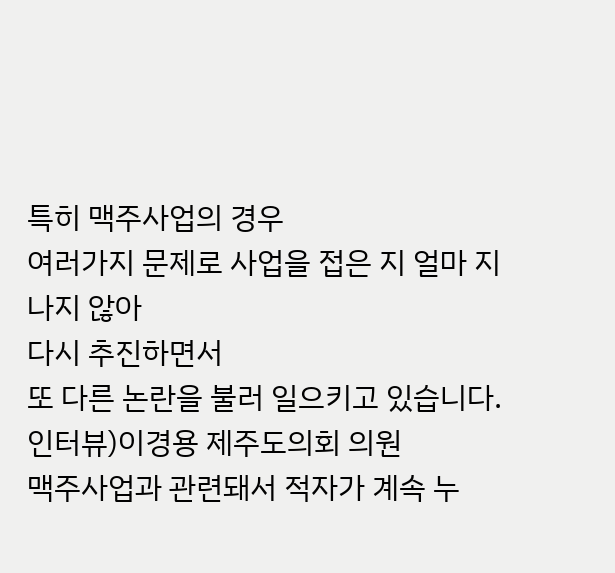특히 맥주사업의 경우
여러가지 문제로 사업을 접은 지 얼마 지나지 않아
다시 추진하면서
또 다른 논란을 불러 일으키고 있습니다.
인터뷰)이경용 제주도의회 의원
맥주사업과 관련돼서 적자가 계속 누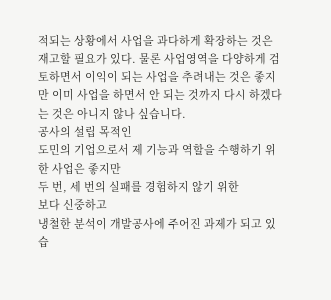적되는 상황에서 사업을 과다하게 확장하는 것은 재고할 필요가 있다. 물론 사업영역을 다양하게 검토하면서 이익이 되는 사업을 추려내는 것은 좋지만 이미 사업을 하면서 안 되는 것까지 다시 하겠다는 것은 아니지 않나 싶습니다.
공사의 설립 목적인
도민의 기업으로서 제 기능과 역할을 수행하기 위한 사업은 좋지만
두 번, 세 번의 실패를 경험하지 않기 위한
보다 신중하고
냉철한 분석이 개발공사에 주어진 과제가 되고 있습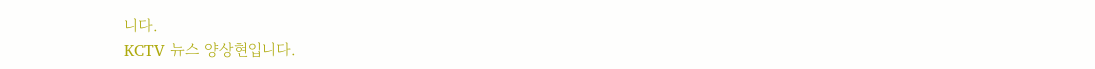니다.
KCTV 뉴스 양상현입니다.